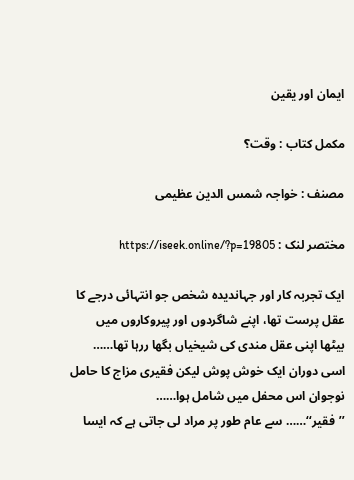ایمان اور یقین

مکمل کتاب : وقت؟

مصنف : خواجہ شمس الدین عظیمی

مختصر لنک : https://iseek.online/?p=19805

ایک تجربہ کار اور جہاندیدہ شخص جو انتہائی درجے کا عقل پرست تھا، اپنے شاگردوں اور پیروکاروں میں بیٹھا اپنی عقل مندی کی شیخیاں بگھا ررہا تھا…… اسی دوران ایک خوش پوش لیکن فقیری مزاج کا حامل نوجوان اس محفل میں شامل ہوا……
’’فقیر‘‘…… سے عام طور پر مراد لی جاتی ہے کہ ایسا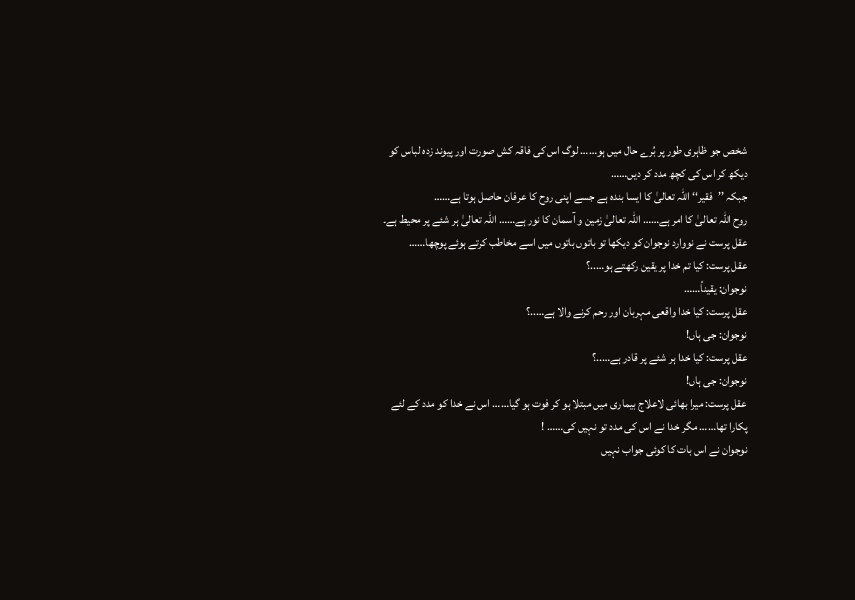شخص جو ظاہری طور پر بُرے حال میں ہو…… لوگ اس کی فاقہ کش صورت اور پیوند زدہ لباس کو دیکھ کر اس کی کچھ مدد کر دیں……
جبکہ ’’فقیر‘‘ اللہ تعالیٰ کا ایسا بندہ ہے جسے اپنی روح کا عرفان حاصل ہوتا ہے……
روح اللہ تعالیٰ کا امر ہے…… اللہ تعالیٰ زمین و آسمان کا نور ہے…… اللہ تعالیٰ ہر شئے پر محیط ہے۔
عقل پرست نے نووارد نوجوان کو دیکھا تو باتوں باتوں میں اسے مخاطب کرتے ہوئے پوچھا……
عقل پرست: کیا تم خدا پر یقین رکھتے ہو…..؟
نوجوان: یقیناً……
عقل پرست: کیا خدا واقعی مہربان اور رحم کرنے والا ہے…..؟
نوجوان: جی ہاں!
عقل پرست: کیا خدا ہر شئے پر قادر ہے…..؟
نوجوان: جی ہاں!
عقل پرست: میرا بھائی لاعلاج بیماری میں مبتلا ہو کر فوت ہو گیا…… اس نے خدا کو مدد کے لئے پکارا تھا…… مگر خدا نے اس کی مدد تو نہیں کی…… !
نوجوان نے اس بات کا کوئی جواب نہیں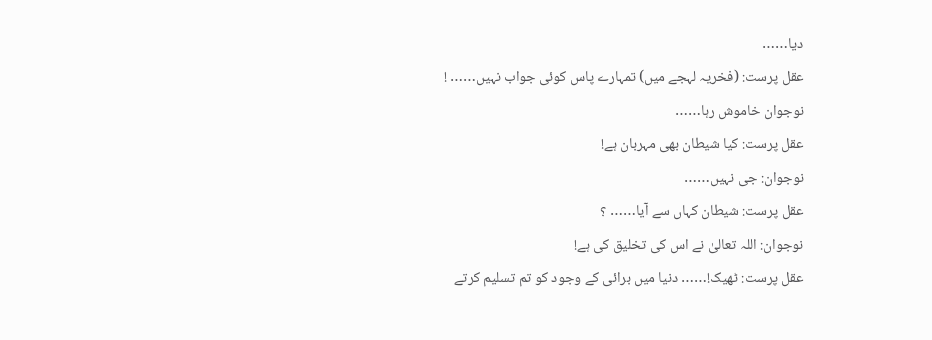دیا……
عقل پرست: (فخریہ لہجے میں) تمہارے پاس کوئی جواب نہیں…… !
نوجوان خاموش رہا……
عقل پرست: کیا شیطان بھی مہربان ہے!
نوجوان: جی نہیں……
عقل پرست: شیطان کہاں سے آیا…… ؟
نوجوان: اللہ تعالیٰ نے اس کی تخلیق کی ہے!
عقل پرست: ٹھیک!…… دنیا میں برائی کے وجود کو تم تسلیم کرتے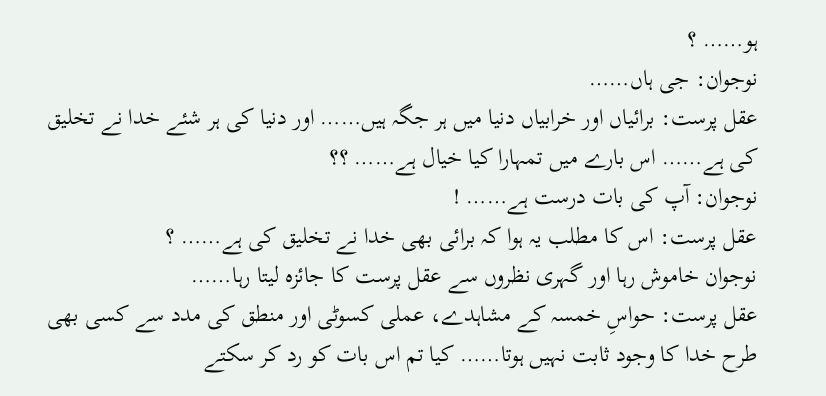ہو…… ؟
نوجوان: جی ہاں……
عقل پرست: برائیاں اور خرابیاں دنیا میں ہر جگہ ہیں…… اور دنیا کی ہر شئے خدا نے تخلیق کی ہے…… اس بارے میں تمہارا کیا خیال ہے…… ؟؟
نوجوان: آپ کی بات درست ہے…… !
عقل پرست: اس کا مطلب یہ ہوا کہ برائی بھی خدا نے تخلیق کی ہے…… ؟
نوجوان خاموش رہا اور گہری نظروں سے عقل پرست کا جائزہ لیتا رہا……
عقل پرست: حواسِ خمسہ کے مشاہدے، عملی کسوٹی اور منطق کی مدد سے کسی بھی طرح خدا کا وجود ثابت نہیں ہوتا…… کیا تم اس بات کو رد کر سکتے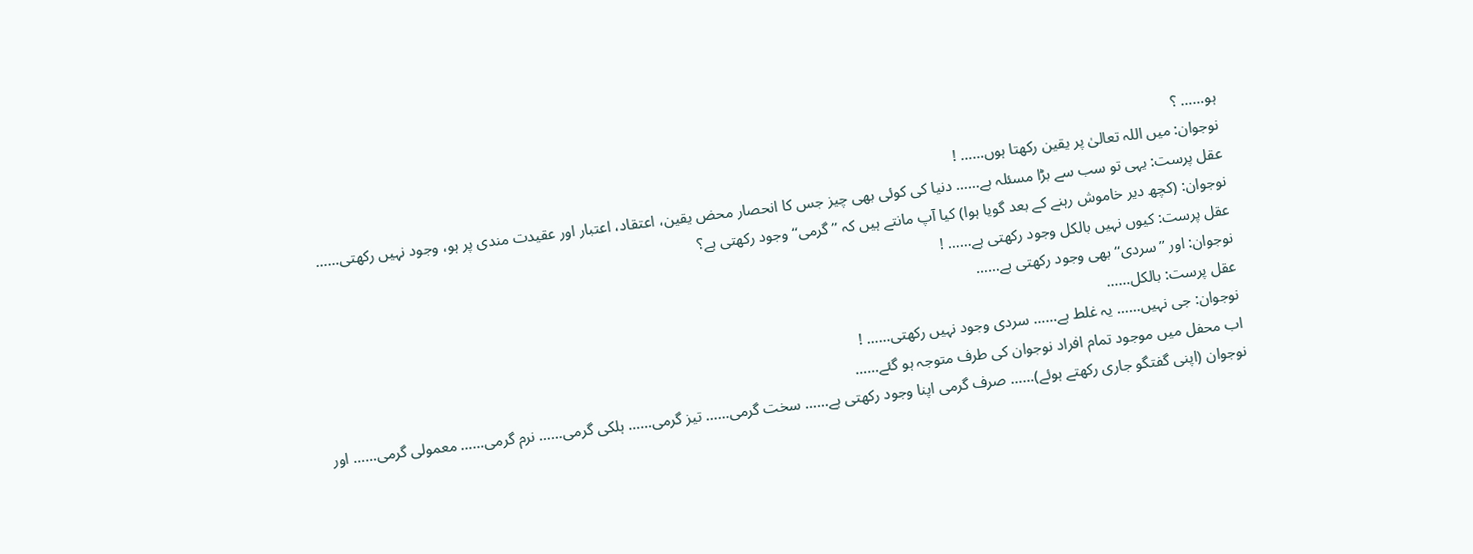ہو…… ؟
نوجوان: میں اللہ تعالیٰ پر یقین رکھتا ہوں…… !
عقل پرست: یہی تو سب سے بڑا مسئلہ ہے…… دنیا کی کوئی بھی چیز جس کا انحصار محض یقین، اعتقاد، اعتبار اور عقیدت مندی پر ہو، وجود نہیں رکھتی……
نوجوان: (کچھ دیر خاموش رہنے کے بعد گویا ہوا) کیا آپ مانتے ہیں کہ ’’گرمی‘‘ وجود رکھتی ہے؟
عقل پرست: کیوں نہیں بالکل وجود رکھتی ہے…… !
نوجوان: اور ’’سردی‘‘ بھی وجود رکھتی ہے……
عقل پرست: بالکل……
نوجوان: جی نہیں…… یہ غلط ہے…… سردی وجود نہیں رکھتی…… !
اب محفل میں موجود تمام افراد نوجوان کی طرف متوجہ ہو گئے……
نوجوان (اپنی گفتگو جاری رکھتے ہوئے)…… صرف گرمی اپنا وجود رکھتی ہے…… سخت گرمی…… تیز گرمی…… ہلکی گرمی…… نرم گرمی…… معمولی گرمی…… اور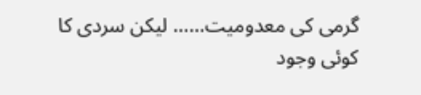گرمی کی معدومیت…… لیکن سردی کا کوئی وجود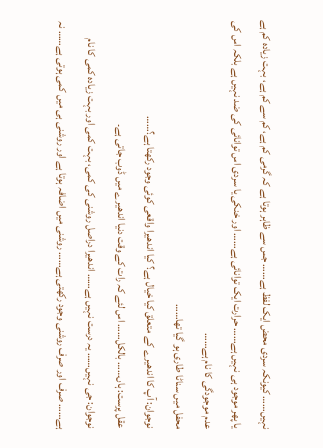نہیں…… کیونکہ سردی محض ایک لفظ ہے…… جس سے ظاہر ہوتا ہے کہ گرمی کم ہے، کم سے کم ہے، بہت زیادہ کم ہے یا پھر موجود ہی نہیں ہے…… حرارت ایک توانائی ہے…… اور خنکی یا سردی اس توانائی کی ضد نہیں ہے بلکہ اس کی عدم موجودگی کا نام ہے……
محفل میں سناٹا طاری ہو گیا تھا……
نوجوان: آپ کا اندھیرے کے متعلق کیا خیال ہے؟ کیا اندھیرا واقعی کوئی وجود رکھتا ہے؟……
عقل پرست: ہاں…… بالکل…… اس لئے کہ رات کے وقت دنیا اندھیرے میں ڈوب جاتی ہے۔
نوجوان: جی نہیں…… یہ درست نہیں ہے…… اندھیرا دراصل روشنی کی کمی، بہت کمی اور بہت زیادہ کمی کا نام ہے…… صرف اور صرف روشنی وجود رکھتی ہے…… روشنی میں اضافہ ہوتا ہے اور روشنی ہی میں کمی ہوتی ہے…… نہ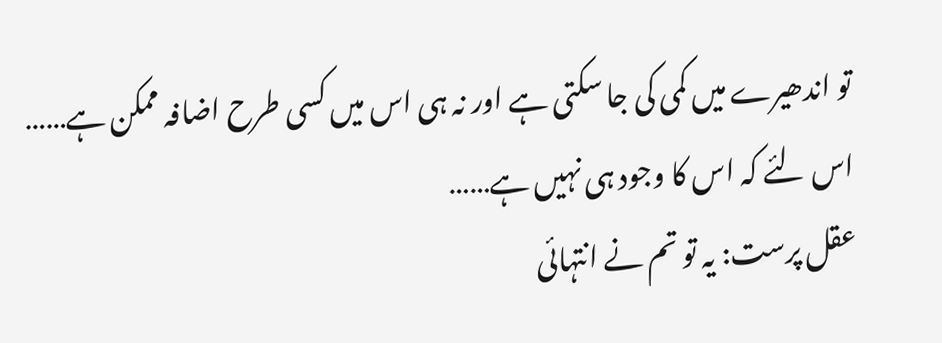تو اندھیرے میں کمی کی جا سکتی ہے اور نہ ہی اس میں کسی طرح اضافہ ممکن ہے…… اس لئے کہ اس کا وجود ہی نہیں ہے……
عقل پرست: یہ تو تم نے انتہائی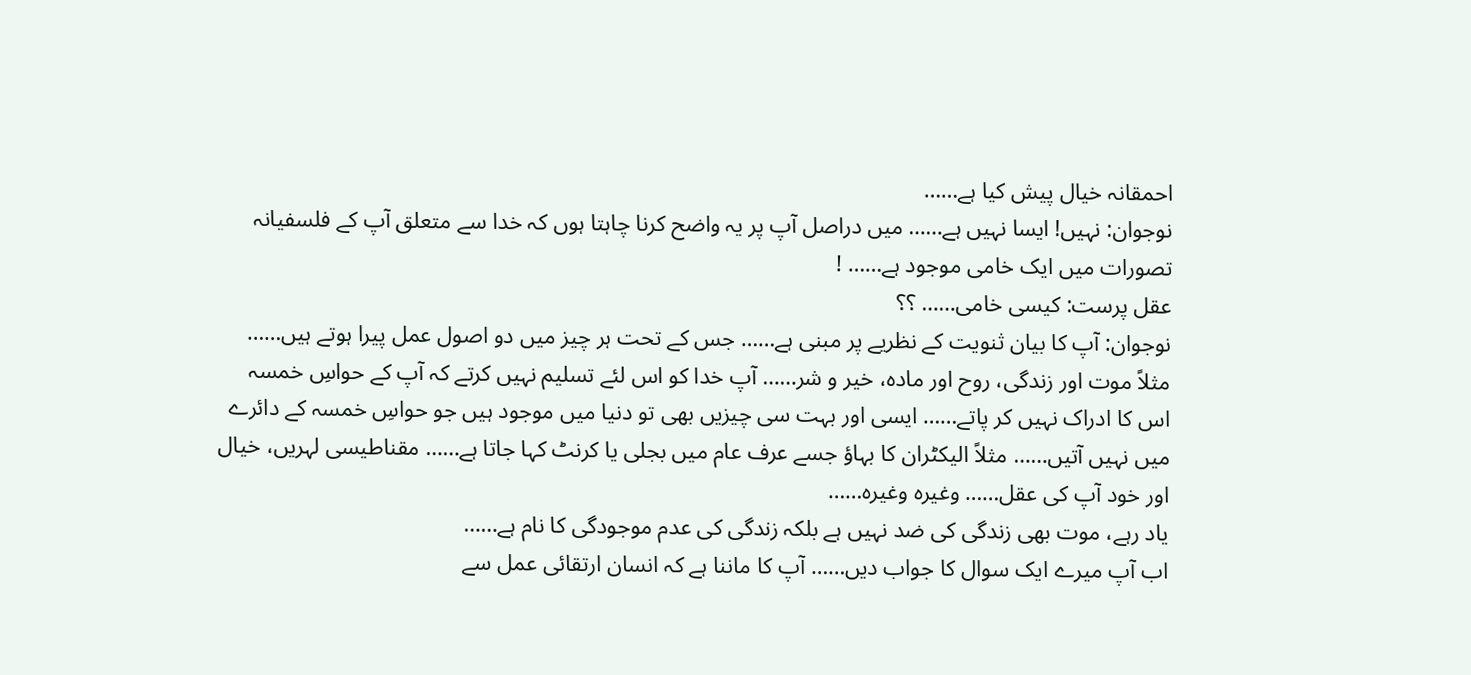احمقانہ خیال پیش کیا ہے……
نوجوان: نہیں! ایسا نہیں ہے…… میں دراصل آپ پر یہ واضح کرنا چاہتا ہوں کہ خدا سے متعلق آپ کے فلسفیانہ تصورات میں ایک خامی موجود ہے…… !
عقل پرست: کیسی خامی…… ؟؟
نوجوان: آپ کا بیان ثنویت کے نظریے پر مبنی ہے…… جس کے تحت ہر چیز میں دو اصول عمل پیرا ہوتے ہیں…… مثلاً موت اور زندگی، روح اور مادہ، خیر و شر…… آپ خدا کو اس لئے تسلیم نہیں کرتے کہ آپ کے حواسِ خمسہ اس کا ادراک نہیں کر پاتے…… ایسی اور بہت سی چیزیں بھی تو دنیا میں موجود ہیں جو حواسِ خمسہ کے دائرے میں نہیں آتیں…… مثلاً الیکٹران کا بہاؤ جسے عرف عام میں بجلی یا کرنٹ کہا جاتا ہے…… مقناطیسی لہریں، خیال اور خود آپ کی عقل…… وغیرہ وغیرہ……
یاد رہے، موت بھی زندگی کی ضد نہیں ہے بلکہ زندگی کی عدم موجودگی کا نام ہے……
اب آپ میرے ایک سوال کا جواب دیں…… آپ کا ماننا ہے کہ انسان ارتقائی عمل سے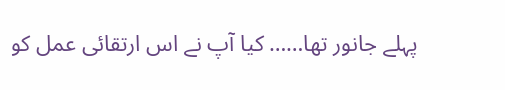پہلے جانور تھا…… کیا آپ نے اس ارتقائی عمل کو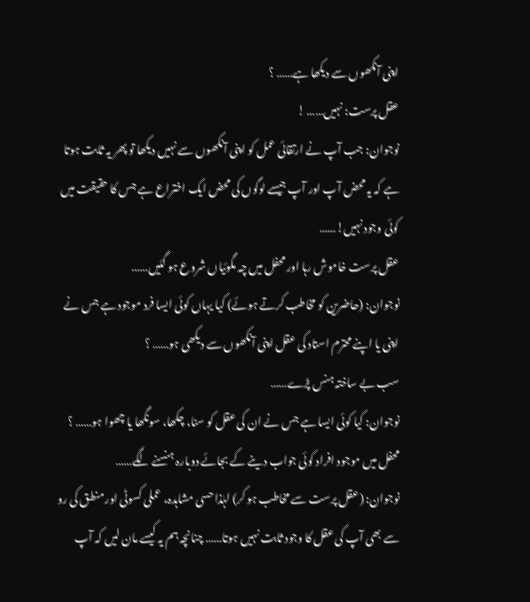اپنی آنکھوں سے دیکھا ہے…… ؟
عقل پرست: نہیں…… !
نوجوان: جب آپ نے ارتقائی عمل کو اپنی آنکھوں سے نہیں دیکھا تو پھر یہ ثابت ہوتا ہے کہ یہ محض آپ اور آپ جیسے لوگوں کی محض ایک اختراع ہے جس کا حقیقت میں کوئی وجود نہیں!……
عقل پرست خاموش رہا اور محفل میں چہ مگوئیاں شروع ہو گئیں……
نوجوان: (حاضرین کو مخاطب کرتے ہوئے) کیا یہاں کوئی ایسا فرد موجود ہے جس نے اپنی یا اپنے محترم استاد کی عقل اپنی آنکھوں سے دیکھی ہو…… ؟
سب بے ساختہ ہنس پڑے……
نوجوان: کیا کوئی ایسا ہے جس نے ان کی عقل کو سنا، چکھا، سونگھا یا چھوا ہو…… ؟
محفل میں موجود افراد کوئی جواب دینے کے بجائے دوبارہ ہنسنے لگے……
نوجوان: (عقل پرست سے مخاطب ہو کر) لہٰذا حسی مشاہدہ، عملی کسوٹی اور منطق کی رو سے بھی آپ کی عقل کا وجود ثابت نہیں ہوتا…… چنانچہ ہم یہ کیسے مان لیں کہ آپ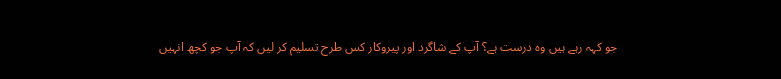جو کہہ رہے ہیں وہ درست ہے؟ آپ کے شاگرد اور پیروکار کس طرح تسلیم کر لیں کہ آپ جو کچھ انہیں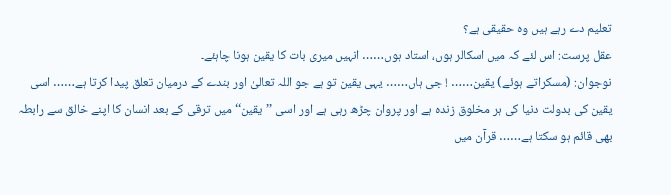تعلیم دے رہے ہیں وہ حقیقی ہے؟
عقل پرست: اس لئے کہ میں اسکالر ہوں، استاد ہوں…… انہیں میری بات کا یقین ہونا چاہئے۔
نوجوان: (مسکراتے ہوئے) یقین…… ! جی ہاں…… یہی یقین تو ہے جو اللہ تعالیٰ اور بندے کے درمیان تعلق پیدا کرتا ہے…… اسی یقین کی بدولت دنیا کی ہر مخلوق زندہ ہے اور پروان چڑھ رہی ہے اور اسی ’’یقین‘‘ میں ترقی کے بعد انسان کا اپنے خالق سے رابطہ بھی قائم ہو سکتا ہے…… قرآن میں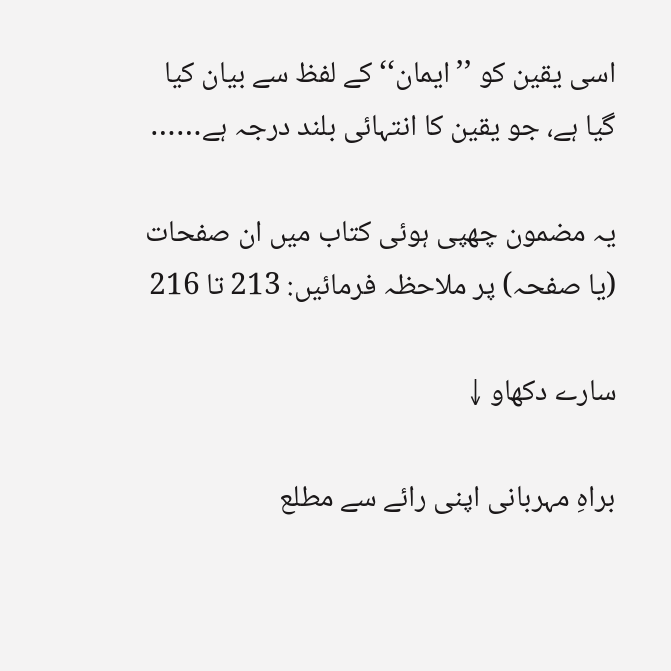اسی یقین کو ’’ایمان‘‘ کے لفظ سے بیان کیا گیا ہے، جو یقین کا انتہائی بلند درجہ ہے……

یہ مضمون چھپی ہوئی کتاب میں ان صفحات (یا صفحہ) پر ملاحظہ فرمائیں: 213 تا 216

سارے دکھاو ↓

براہِ مہربانی اپنی رائے سے مطلع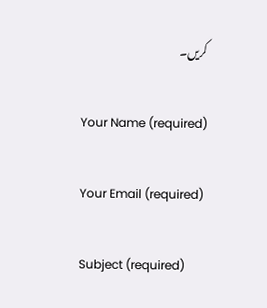کریں۔

    Your Name (required)

    Your Email (required)

    Subject (required)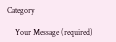Category

    Your Message (required)